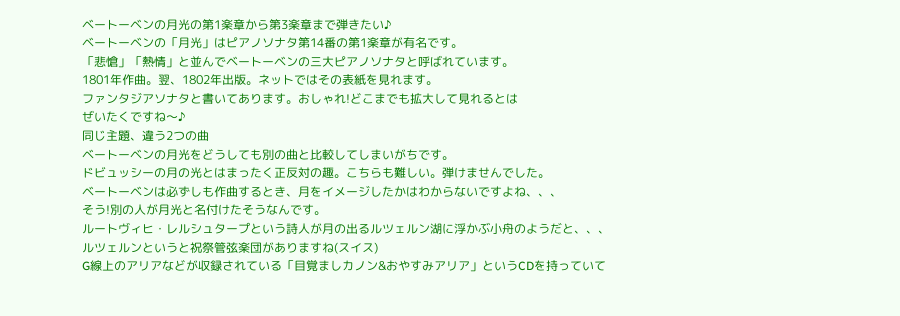ベートーベンの月光の第1楽章から第3楽章まで弾きたい♪
ベートーベンの「月光」はピアノソナタ第14番の第1楽章が有名です。
「悲愴」「熱情」と並んでベートーベンの三大ピアノソナタと呼ばれています。
1801年作曲。翌、1802年出版。ネットではその表紙を見れます。
ファンタジアソナタと書いてあります。おしゃれ!どこまでも拡大して見れるとは
ぜいたくですね〜♪
同じ主題、違う2つの曲
ベートーベンの月光をどうしても別の曲と比較してしまいがちです。
ドビュッシーの月の光とはまったく正反対の趣。こちらも難しい。弾けませんでした。
ベートーベンは必ずしも作曲するとき、月をイメージしたかはわからないですよね、、、
そう!別の人が月光と名付けたそうなんです。
ルートヴィヒ・レルシュタープという詩人が月の出るルツェルン湖に浮かぶ小舟のようだと、、、
ルツェルンというと祝祭管弦楽団がありますね(スイス)
G線上のアリアなどが収録されている「目覚ましカノン&おやすみアリア」というCDを持っていて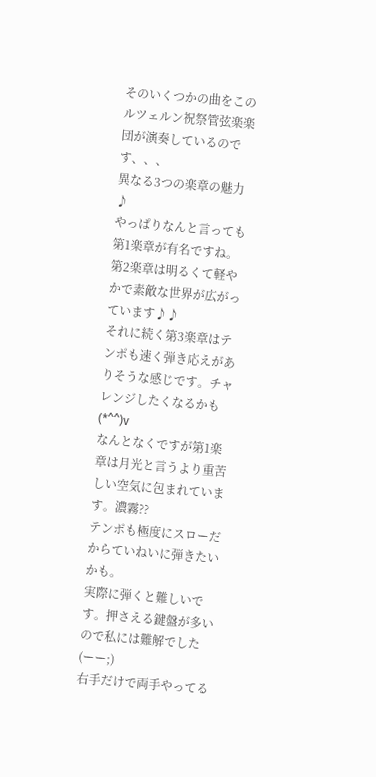そのいくつかの曲をこのルツェルン祝祭管弦楽楽団が演奏しているのです、、、
異なる3つの楽章の魅力♪
やっぱりなんと言っても第1楽章が有名ですね。
第2楽章は明るくて軽やかで素敵な世界が広がっています♪♪
それに続く第3楽章はテンポも速く弾き応えがありそうな感じです。チャレンジしたくなるかも(*^^)v
なんとなくですが第1楽章は月光と言うより重苦しい空気に包まれています。濃霧??
テンポも極度にスローだからていねいに弾きたいかも。
実際に弾くと難しいです。押さえる鍵盤が多いので私には難解でした(ーー;)
右手だけで両手やってる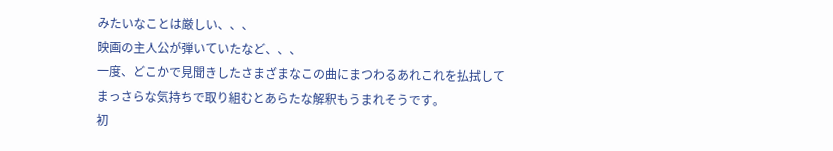みたいなことは厳しい、、、
映画の主人公が弾いていたなど、、、
一度、どこかで見聞きしたさまざまなこの曲にまつわるあれこれを払拭して
まっさらな気持ちで取り組むとあらたな解釈もうまれそうです。
初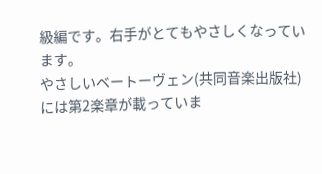級編です。右手がとてもやさしくなっています。
やさしいベートーヴェン(共同音楽出版社)には第2楽章が載っていま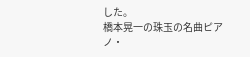した。
橋本晃一の珠玉の名曲ピアノ・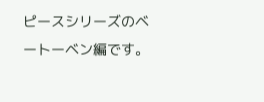ピースシリーズのベートーベン編です。